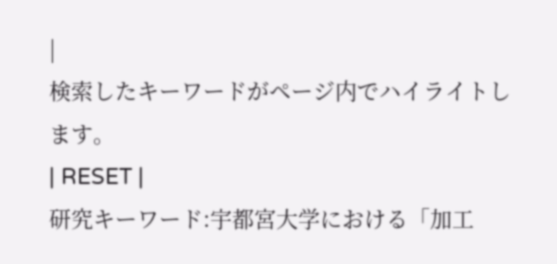|
検索したキーワードがページ内でハイライトします。
| RESET |
研究キーワード:宇都宮大学における「加工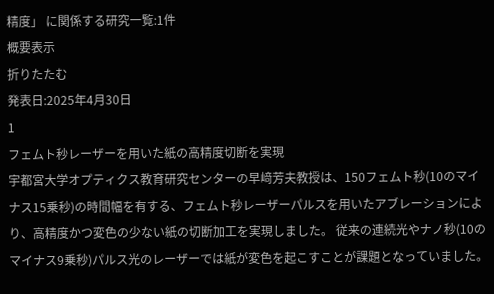精度」 に関係する研究一覧:1件
概要表示
折りたたむ
発表日:2025年4月30日
1
フェムト秒レーザーを用いた紙の高精度切断を実現
宇都宮大学オプティクス教育研究センターの早﨑芳夫教授は、150フェムト秒(10のマイナス15乗秒)の時間幅を有する、フェムト秒レーザーパルスを用いたアブレーションにより、高精度かつ変色の少ない紙の切断加工を実現しました。 従来の連続光やナノ秒(10のマイナス9乗秒)パルス光のレーザーでは紙が変色を起こすことが課題となっていました。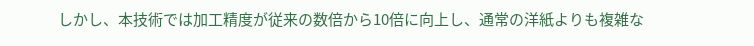しかし、本技術では加工精度が従来の数倍から10倍に向上し、通常の洋紙よりも複雑な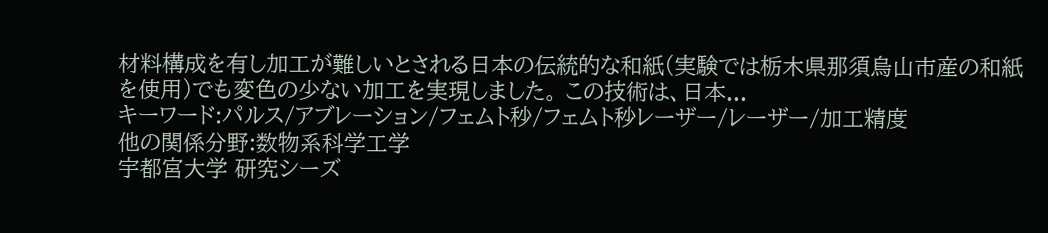材料構成を有し加工が難しいとされる日本の伝統的な和紙(実験では栃木県那須烏山市産の和紙を使用)でも変色の少ない加工を実現しました。 この技術は、日本...
キーワード:パルス/アブレーション/フェムト秒/フェムト秒レーザー/レーザー/加工精度
他の関係分野:数物系科学工学
宇都宮大学 研究シーズ